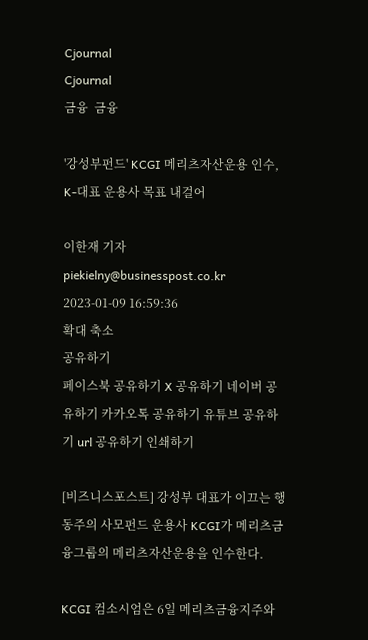Cjournal
Cjournal
금융  금융

'강성부펀드' KCGI 메리츠자산운용 인수, K-대표 운용사 목표 내걸어

이한재 기자 piekielny@businesspost.co.kr 2023-01-09 16:59:36
확대 축소
공유하기
페이스북 공유하기 X 공유하기 네이버 공유하기 카카오톡 공유하기 유튜브 공유하기 url 공유하기 인쇄하기

[비즈니스포스트] 강성부 대표가 이끄는 행동주의 사모펀드 운용사 KCGI가 메리츠금융그룹의 메리츠자산운용을 인수한다.

KCGI 컴소시엄은 6일 메리츠금융지주와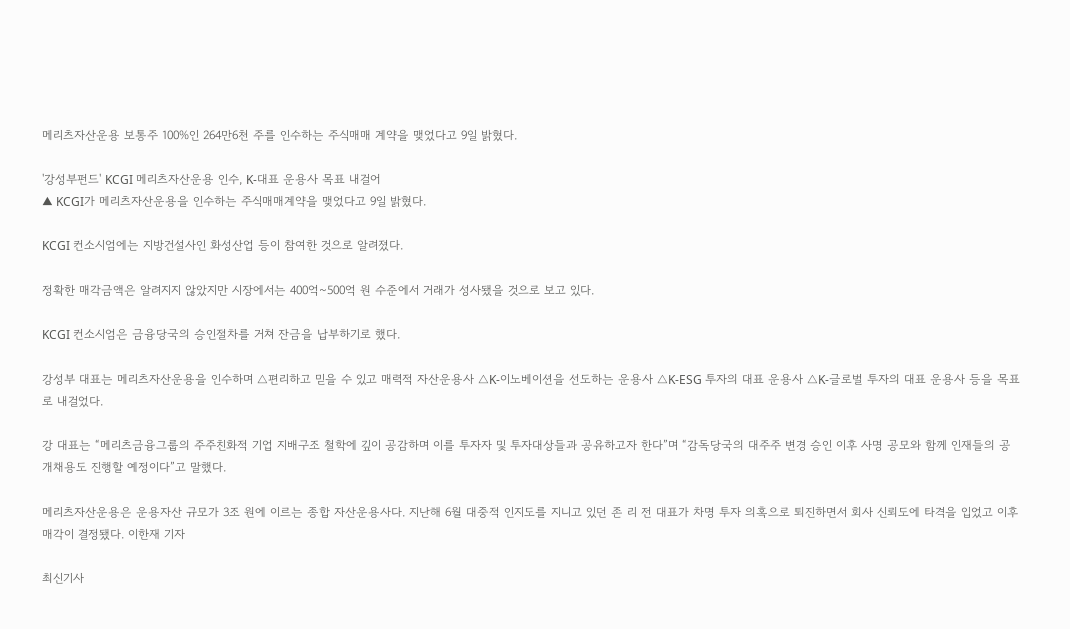메리츠자산운용 보통주 100%인 264만6천 주를 인수하는 주식매매 계약을 맺었다고 9일 밝혔다.

'강성부펀드' KCGI 메리츠자산운용 인수, K-대표 운용사 목표 내걸어
▲ KCGI가 메리츠자산운용을 인수하는 주식매매계약을 맺었다고 9일 밝혔다.

KCGI 컨소시엄에는 지방건설사인 화성산업 등이 참여한 것으로 알려졌다.

정확한 매각금액은 알려지지 않았지만 시장에서는 400억~500억 원 수준에서 거래가 성사됐을 것으로 보고 있다.

KCGI 컨소시엄은 금융당국의 승인절차를 거쳐 잔금을 납부하기로 했다.

강성부 대표는 메리츠자산운용을 인수하며 △편리하고 믿을 수 있고 매력적 자산운용사 △K-이노베이션을 선도하는 운용사 △K-ESG 투자의 대표 운용사 △K-글로벌 투자의 대표 운용사 등을 목표로 내걸었다.

강 대표는 “메리츠금융그룹의 주주친화적 기업 지배구조 철학에 깊이 공감하며 이를 투자자 및 투자대상들과 공유하고자 한다”며 “감독당국의 대주주 변경 승인 이후 사명 공모와 함께 인재들의 공개채용도 진행할 예정이다”고 말했다.

메리츠자산운용은 운용자산 규모가 3조 원에 이르는 종합 자산운용사다. 지난해 6월 대중적 인지도를 지니고 있던 존 리 전 대표가 차명 투자 의혹으로 퇴진하면서 회사 신뢰도에 타격을 입었고 이후 매각이 결정됐다. 이한재 기자

최신기사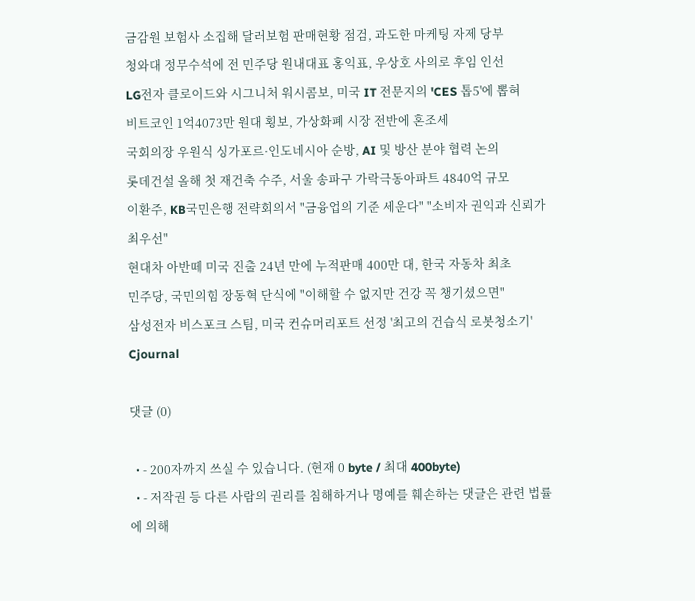금감원 보험사 소집해 달러보험 판매현황 점검, 과도한 마케팅 자제 당부
청와대 정무수석에 전 민주당 원내대표 홍익표, 우상호 사의로 후임 인선
LG전자 클로이드와 시그니처 워시콤보, 미국 IT 전문지의 'CES 톱5'에 뽑혀
비트코인 1억4073만 원대 횡보, 가상화폐 시장 전반에 혼조세
국회의장 우원식 싱가포르·인도네시아 순방, AI 및 방산 분야 협력 논의
롯데건설 올해 첫 재건축 수주, 서울 송파구 가락극동아파트 4840억 규모
이환주, KB국민은행 전략회의서 "금융업의 기준 세운다" "소비자 권익과 신뢰가 최우선"
현대차 아반떼 미국 진출 24년 만에 누적판매 400만 대, 한국 자동차 최초
민주당, 국민의힘 장동혁 단식에 "이해할 수 없지만 건강 꼭 챙기셨으면"
삼성전자 비스포크 스팀, 미국 컨슈머리포트 선정 '최고의 건습식 로봇청소기'
Cjournal

댓글 (0)

  • - 200자까지 쓰실 수 있습니다. (현재 0 byte / 최대 400byte)
  • - 저작권 등 다른 사람의 권리를 침해하거나 명예를 훼손하는 댓글은 관련 법률에 의해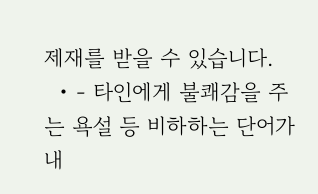제재를 받을 수 있습니다.
  • - 타인에게 불쾌감을 주는 욕설 등 비하하는 단어가 내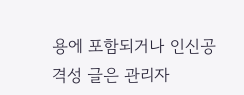용에 포함되거나 인신공격성 글은 관리자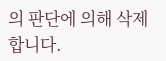의 판단에 의해 삭제 합니다.